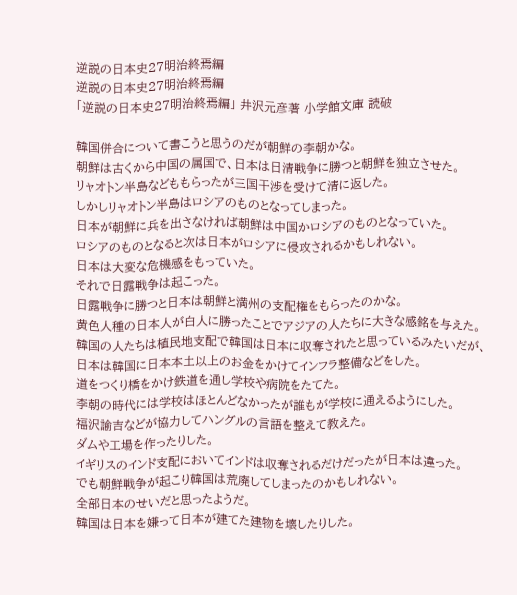逆説の日本史27明治終焉編
逆説の日本史27明治終焉編
「逆説の日本史27明治終焉編」 井沢元彦著 小学館文庫 読破

韓国併合について書こうと思うのだが朝鮮の李朝かな。
朝鮮は古くから中国の属国で、日本は日清戦争に勝つと朝鮮を独立させた。
リャオトン半島などももらったが三国干渉を受けて清に返した。
しかしリャオトン半島はロシアのものとなってしまった。
日本が朝鮮に兵を出さなければ朝鮮は中国かロシアのものとなっていた。
ロシアのものとなると次は日本がロシアに侵攻されるかもしれない。
日本は大変な危機感をもっていた。
それで日露戦争は起こった。
日露戦争に勝つと日本は朝鮮と満州の支配権をもらったのかな。
黄色人種の日本人が白人に勝ったことでアジアの人たちに大きな感銘を与えた。
韓国の人たちは植民地支配で韓国は日本に収奪されたと思っているみたいだが、
日本は韓国に日本本土以上のお金をかけてインフラ整備などをした。
道をつくり橋をかけ鉄道を通し学校や病院をたてた。
李朝の時代には学校はほとんどなかったが誰もが学校に通えるようにした。
福沢諭吉などが協力してハングルの言語を整えて教えた。
ダムや工場を作ったりした。
イギリスのインド支配においてインドは収奪されるだけだったが日本は違った。
でも朝鮮戦争が起こり韓国は荒廃してしまったのかもしれない。
全部日本のせいだと思ったようだ。
韓国は日本を嫌って日本が建てた建物を壊したりした。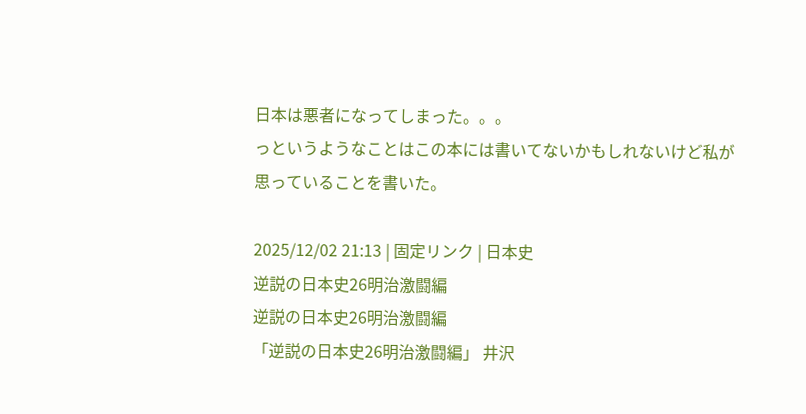日本は悪者になってしまった。。。
っというようなことはこの本には書いてないかもしれないけど私が思っていることを書いた。

2025/12/02 21:13 | 固定リンク | 日本史
逆説の日本史26明治激闘編
逆説の日本史26明治激闘編
「逆説の日本史26明治激闘編」 井沢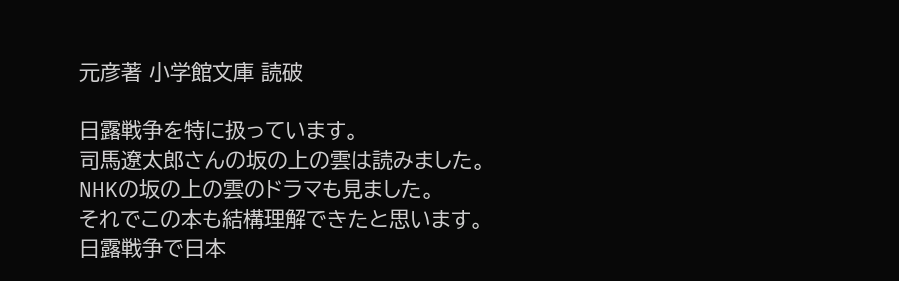元彦著 小学館文庫 読破

日露戦争を特に扱っています。
司馬遼太郎さんの坂の上の雲は読みました。
NHKの坂の上の雲のドラマも見ました。
それでこの本も結構理解できたと思います。
日露戦争で日本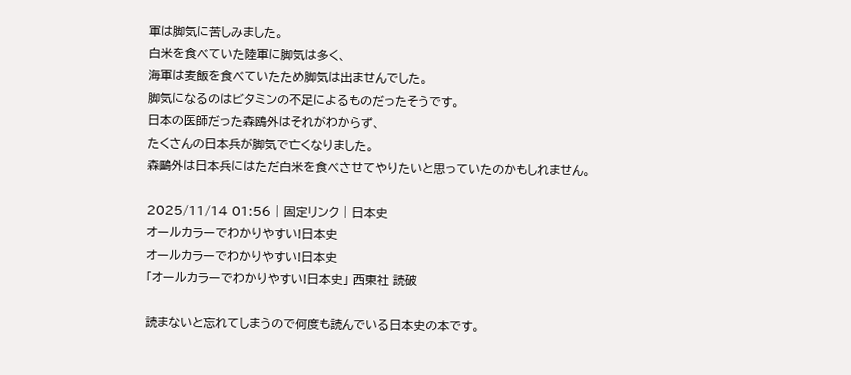軍は脚気に苦しみました。
白米を食べていた陸軍に脚気は多く、
海軍は麦飯を食べていたため脚気は出ませんでした。
脚気になるのはビタミンの不足によるものだったそうです。
日本の医師だった森鴎外はそれがわからず、
たくさんの日本兵が脚気で亡くなりました。
森鷗外は日本兵にはただ白米を食べさせてやりたいと思っていたのかもしれません。

2025/11/14 01:56 | 固定リンク | 日本史
オールカラーでわかりやすい!日本史
オールカラーでわかりやすい!日本史
「オールカラーでわかりやすい!日本史」 西東社 読破

読まないと忘れてしまうので何度も読んでいる日本史の本です。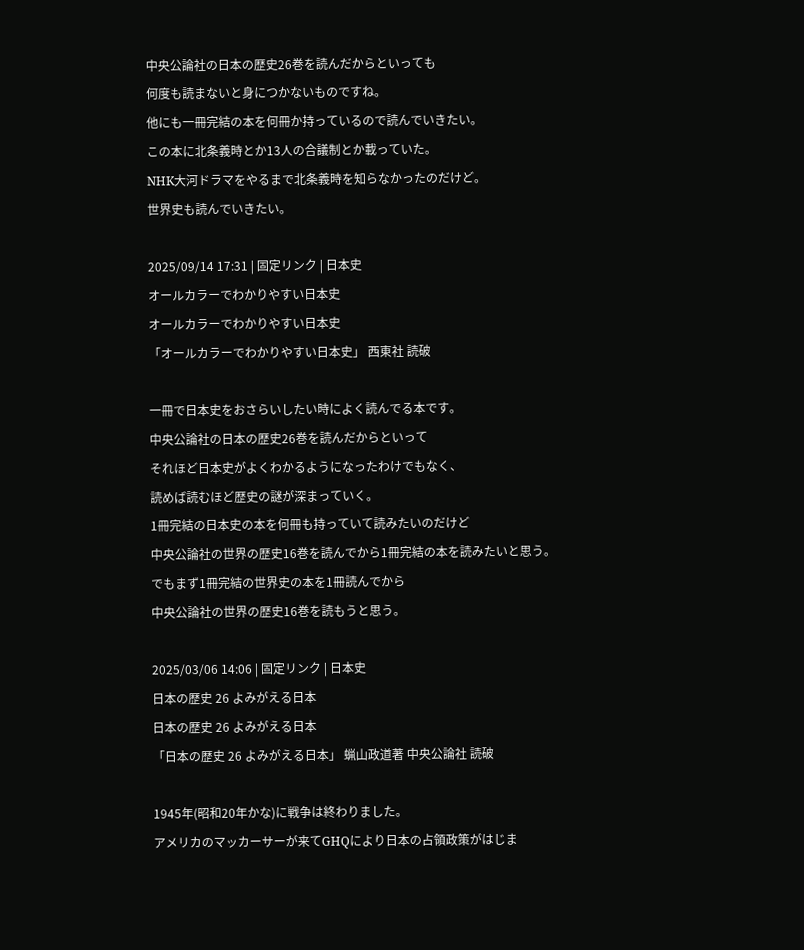中央公論社の日本の歴史26巻を読んだからといっても
何度も読まないと身につかないものですね。
他にも一冊完結の本を何冊か持っているので読んでいきたい。
この本に北条義時とか13人の合議制とか載っていた。
NHK大河ドラマをやるまで北条義時を知らなかったのだけど。
世界史も読んでいきたい。

2025/09/14 17:31 | 固定リンク | 日本史
オールカラーでわかりやすい日本史
オールカラーでわかりやすい日本史
「オールカラーでわかりやすい日本史」 西東社 読破

一冊で日本史をおさらいしたい時によく読んでる本です。
中央公論社の日本の歴史26巻を読んだからといって
それほど日本史がよくわかるようになったわけでもなく、
読めば読むほど歴史の謎が深まっていく。
1冊完結の日本史の本を何冊も持っていて読みたいのだけど
中央公論社の世界の歴史16巻を読んでから1冊完結の本を読みたいと思う。
でもまず1冊完結の世界史の本を1冊読んでから
中央公論社の世界の歴史16巻を読もうと思う。

2025/03/06 14:06 | 固定リンク | 日本史
日本の歴史 26 よみがえる日本
日本の歴史 26 よみがえる日本
「日本の歴史 26 よみがえる日本」 蝋山政道著 中央公論社 読破

1945年(昭和20年かな)に戦争は終わりました。
アメリカのマッカーサーが来てGHQにより日本の占領政策がはじま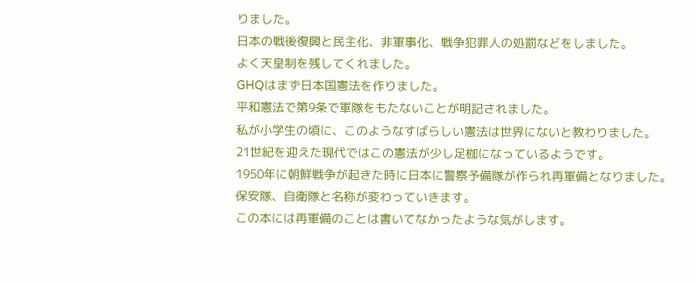りました。
日本の戦後復興と民主化、非軍事化、戦争犯罪人の処罰などをしました。
よく天皇制を残してくれました。
GHQはまず日本国憲法を作りました。
平和憲法で第9条で軍隊をもたないことが明記されました。
私が小学生の頃に、このようなすばらしい憲法は世界にないと教わりました。
21世紀を迎えた現代ではこの憲法が少し足枷になっているようです。
1950年に朝鮮戦争が起きた時に日本に警察予備隊が作られ再軍備となりました。
保安隊、自衛隊と名称が変わっていきます。
この本には再軍備のことは書いてなかったような気がします。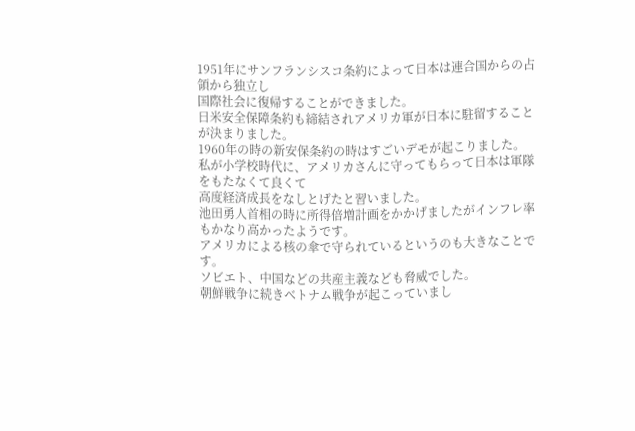1951年にサンフランシスコ条約によって日本は連合国からの占領から独立し
国際社会に復帰することができました。
日米安全保障条約も締結されアメリカ軍が日本に駐留することが決まりました。
1960年の時の新安保条約の時はすごいデモが起こりました。
私が小学校時代に、アメリカさんに守ってもらって日本は軍隊をもたなくて良くて
高度経済成長をなしとげたと習いました。
池田勇人首相の時に所得倍増計画をかかげましたがインフレ率もかなり高かったようです。
アメリカによる核の傘で守られているというのも大きなことです。
ソビエト、中国などの共産主義なども脅威でした。
朝鮮戦争に続きベトナム戦争が起こっていまし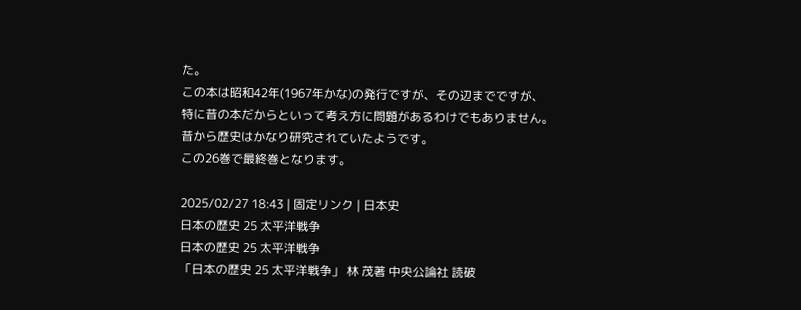た。
この本は昭和42年(1967年かな)の発行ですが、その辺までですが、
特に昔の本だからといって考え方に問題があるわけでもありません。
昔から歴史はかなり研究されていたようです。
この26巻で最終巻となります。

2025/02/27 18:43 | 固定リンク | 日本史
日本の歴史 25 太平洋戦争
日本の歴史 25 太平洋戦争
「日本の歴史 25 太平洋戦争」 林 茂著 中央公論社 読破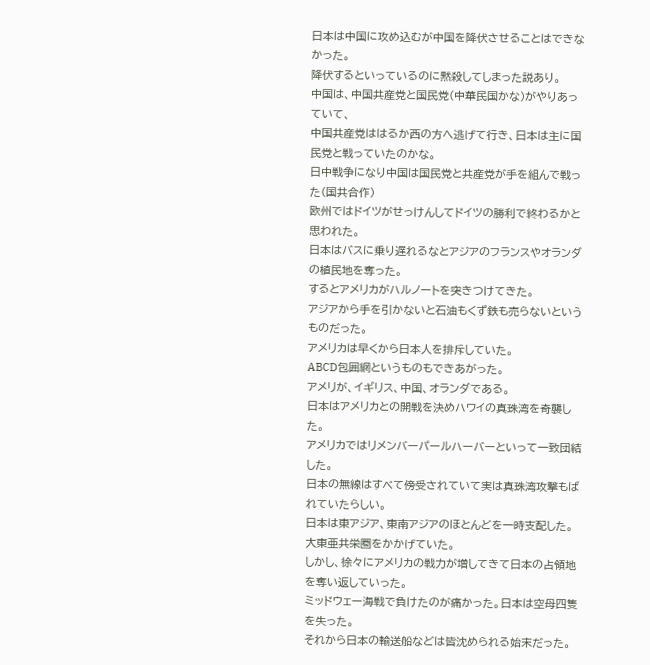日本は中国に攻め込むが中国を降伏させることはできなかった。
降伏するといっているのに黙殺してしまった説あり。
中国は、中国共産党と国民党(中華民国かな)がやりあっていて、
中国共産党ははるか西の方へ逃げて行き、日本は主に国民党と戦っていたのかな。
日中戦争になり中国は国民党と共産党が手を組んで戦った(国共合作)
欧州ではドイツがせっけんしてドイツの勝利で終わるかと思われた。
日本はバスに乗り遅れるなとアジアのフランスやオランダの植民地を奪った。
するとアメリカがハルノートを突きつけてきた。
アジアから手を引かないと石油もくず鉄も売らないというものだった。
アメリカは早くから日本人を排斥していた。
ABCD包囲網というものもできあがった。
アメリが、イギリス、中国、オランダである。
日本はアメリカとの開戦を決めハワイの真珠湾を奇襲した。
アメリカではリメンバーパールハーバーといって一致団結した。
日本の無線はすべて傍受されていて実は真珠湾攻撃もばれていたらしい。
日本は東アジア、東南アジアのほとんどを一時支配した。
大東亜共栄圏をかかげていた。
しかし、徐々にアメリカの戦力が増してきて日本の占領地を奪い返していった。
ミッドウェー海戦で負けたのが痛かった。日本は空母四隻を失った。
それから日本の輸送船などは皆沈められる始末だった。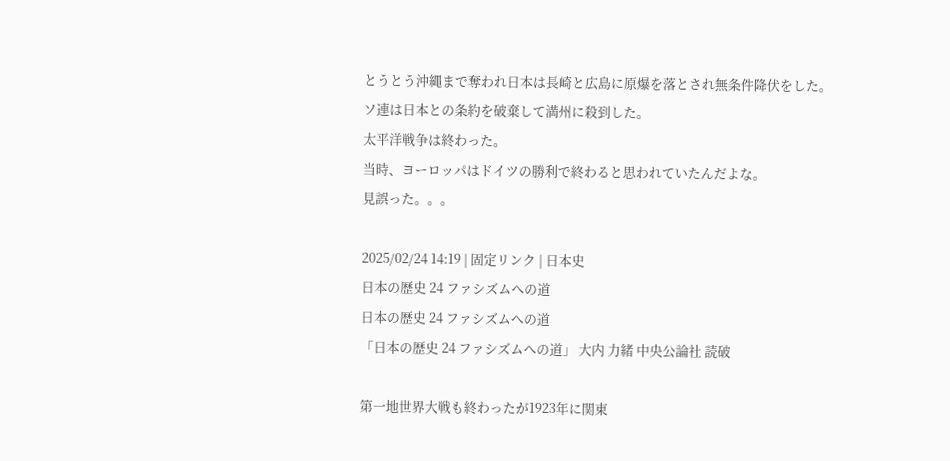とうとう沖縄まで奪われ日本は長崎と広島に原爆を落とされ無条件降伏をした。
ソ連は日本との条約を破棄して満州に殺到した。
太平洋戦争は終わった。
当時、ヨーロッパはドイツの勝利で終わると思われていたんだよな。
見誤った。。。

2025/02/24 14:19 | 固定リンク | 日本史
日本の歴史 24 ファシズムへの道
日本の歴史 24 ファシズムへの道
「日本の歴史 24 ファシズムへの道」 大内 力緒 中央公論社 読破

第一地世界大戦も終わったが1923年に関東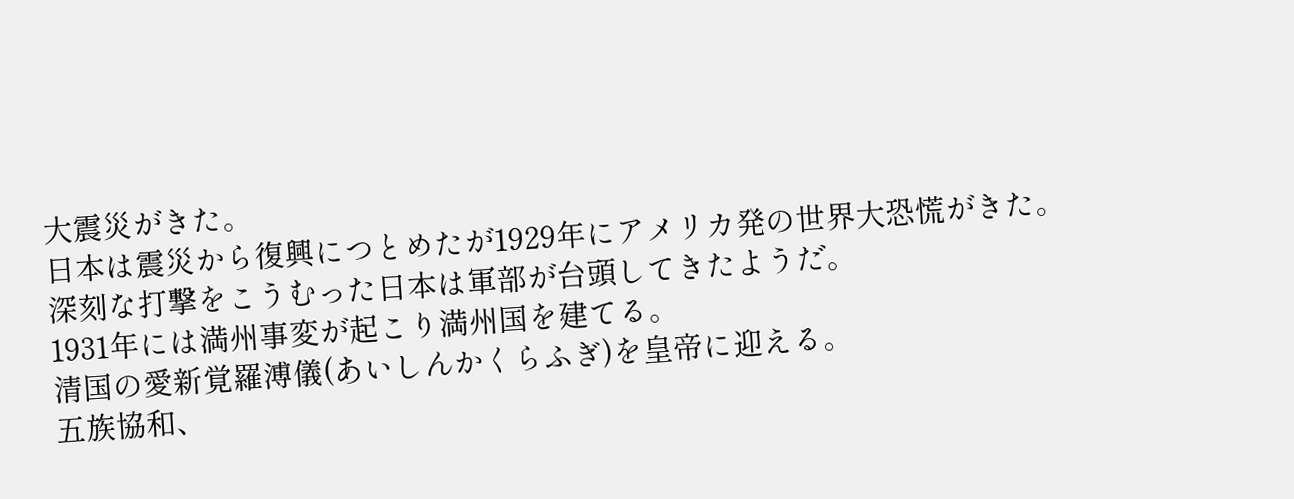大震災がきた。
日本は震災から復興につとめたが1929年にアメリカ発の世界大恐慌がきた。
深刻な打撃をこうむった日本は軍部が台頭してきたようだ。
1931年には満州事変が起こり満州国を建てる。
清国の愛新覚羅溥儀(あいしんかくらふぎ)を皇帝に迎える。
五族協和、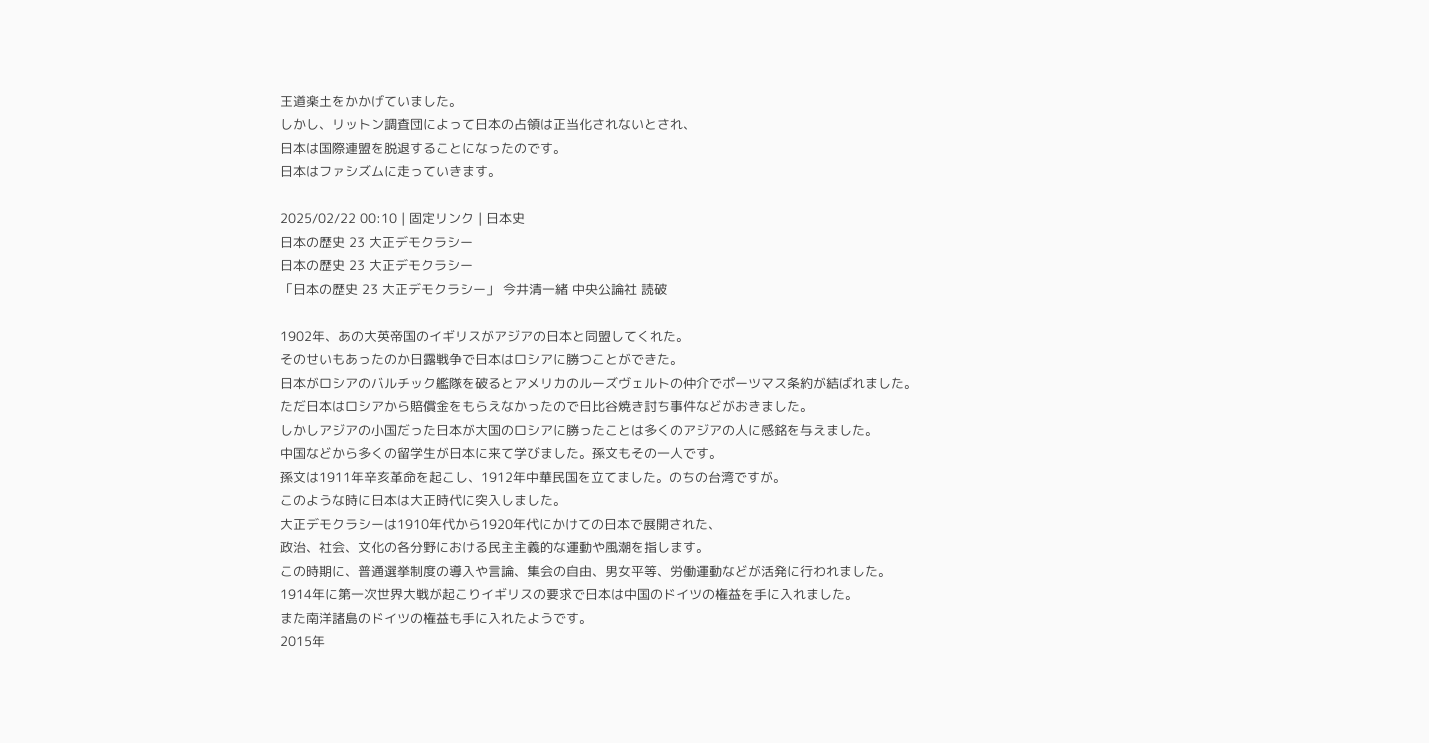王道楽土をかかげていました。
しかし、リットン調査団によって日本の占領は正当化されないとされ、
日本は国際連盟を脱退することになったのです。
日本はファシズムに走っていきます。

2025/02/22 00:10 | 固定リンク | 日本史
日本の歴史 23 大正デモクラシー
日本の歴史 23 大正デモクラシー
「日本の歴史 23 大正デモクラシー」 今井清一緒 中央公論社 読破

1902年、あの大英帝国のイギリスがアジアの日本と同盟してくれた。
そのせいもあったのか日露戦争で日本はロシアに勝つことができた。
日本がロシアのバルチック艦隊を破るとアメリカのルーズヴェルトの仲介でポーツマス条約が結ばれました。
ただ日本はロシアから賠償金をもらえなかったので日比谷焼き討ち事件などがおきました。
しかしアジアの小国だった日本が大国のロシアに勝ったことは多くのアジアの人に感銘を与えました。
中国などから多くの留学生が日本に来て学びました。孫文もその一人です。
孫文は1911年辛亥革命を起こし、1912年中華民国を立てました。のちの台湾ですが。
このような時に日本は大正時代に突入しました。
大正デモクラシーは1910年代から1920年代にかけての日本で展開された、
政治、社会、文化の各分野における民主主義的な運動や風潮を指します。
この時期に、普通選挙制度の導入や言論、集会の自由、男女平等、労働運動などが活発に行われました。
1914年に第一次世界大戦が起こりイギリスの要求で日本は中国のドイツの権益を手に入れました。
また南洋諸島のドイツの権益も手に入れたようです。
2015年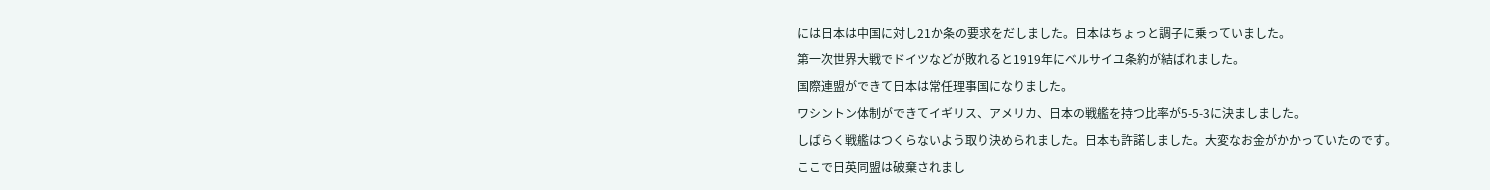には日本は中国に対し21か条の要求をだしました。日本はちょっと調子に乗っていました。
第一次世界大戦でドイツなどが敗れると1919年にベルサイユ条約が結ばれました。
国際連盟ができて日本は常任理事国になりました。
ワシントン体制ができてイギリス、アメリカ、日本の戦艦を持つ比率が5-5-3に決ましました。
しばらく戦艦はつくらないよう取り決められました。日本も許諾しました。大変なお金がかかっていたのです。
ここで日英同盟は破棄されまし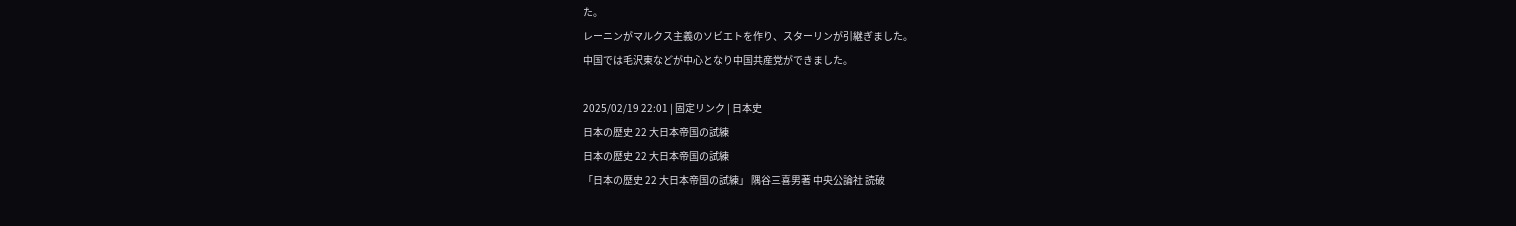た。
レーニンがマルクス主義のソビエトを作り、スターリンが引継ぎました。
中国では毛沢東などが中心となり中国共産党ができました。

2025/02/19 22:01 | 固定リンク | 日本史
日本の歴史 22 大日本帝国の試練
日本の歴史 22 大日本帝国の試練
「日本の歴史 22 大日本帝国の試練」 隅谷三喜男著 中央公論社 読破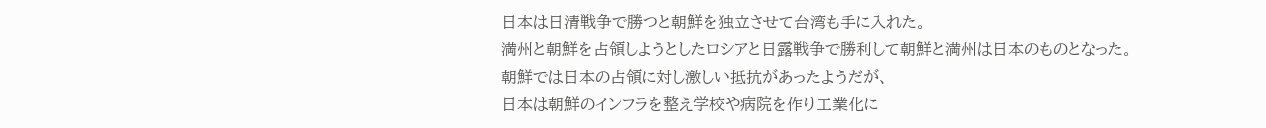日本は日清戦争で勝つと朝鮮を独立させて台湾も手に入れた。
満州と朝鮮を占領しようとしたロシアと日露戦争で勝利して朝鮮と満州は日本のものとなった。
朝鮮では日本の占領に対し激しい抵抗があったようだが、
日本は朝鮮のインフラを整え学校や病院を作り工業化に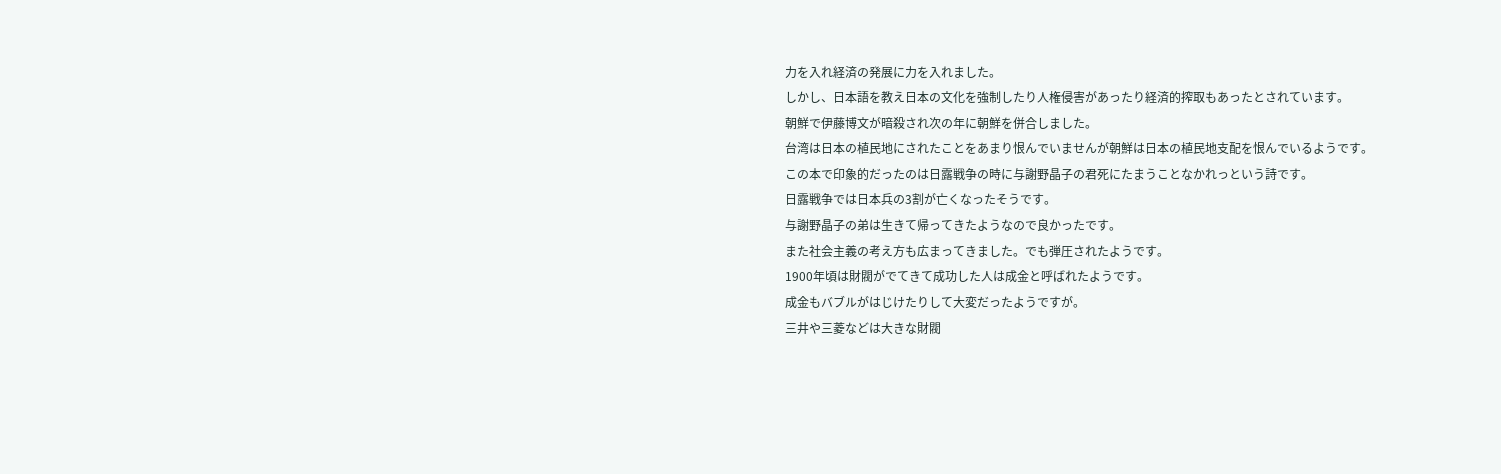力を入れ経済の発展に力を入れました。
しかし、日本語を教え日本の文化を強制したり人権侵害があったり経済的搾取もあったとされています。
朝鮮で伊藤博文が暗殺され次の年に朝鮮を併合しました。
台湾は日本の植民地にされたことをあまり恨んでいませんが朝鮮は日本の植民地支配を恨んでいるようです。
この本で印象的だったのは日露戦争の時に与謝野晶子の君死にたまうことなかれっという詩です。
日露戦争では日本兵の3割が亡くなったそうです。
与謝野晶子の弟は生きて帰ってきたようなので良かったです。
また社会主義の考え方も広まってきました。でも弾圧されたようです。
1900年頃は財閥がでてきて成功した人は成金と呼ばれたようです。
成金もバブルがはじけたりして大変だったようですが。
三井や三菱などは大きな財閥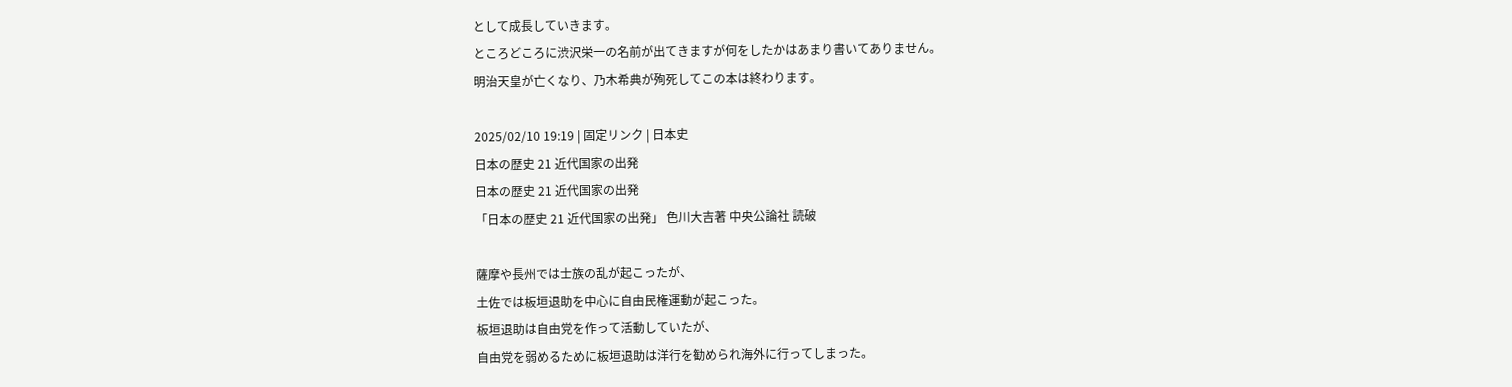として成長していきます。
ところどころに渋沢栄一の名前が出てきますが何をしたかはあまり書いてありません。
明治天皇が亡くなり、乃木希典が殉死してこの本は終わります。

2025/02/10 19:19 | 固定リンク | 日本史
日本の歴史 21 近代国家の出発
日本の歴史 21 近代国家の出発
「日本の歴史 21 近代国家の出発」 色川大吉著 中央公論社 読破

薩摩や長州では士族の乱が起こったが、
土佐では板垣退助を中心に自由民権運動が起こった。
板垣退助は自由党を作って活動していたが、
自由党を弱めるために板垣退助は洋行を勧められ海外に行ってしまった。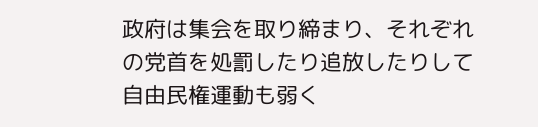政府は集会を取り締まり、それぞれの党首を処罰したり追放したりして
自由民権運動も弱く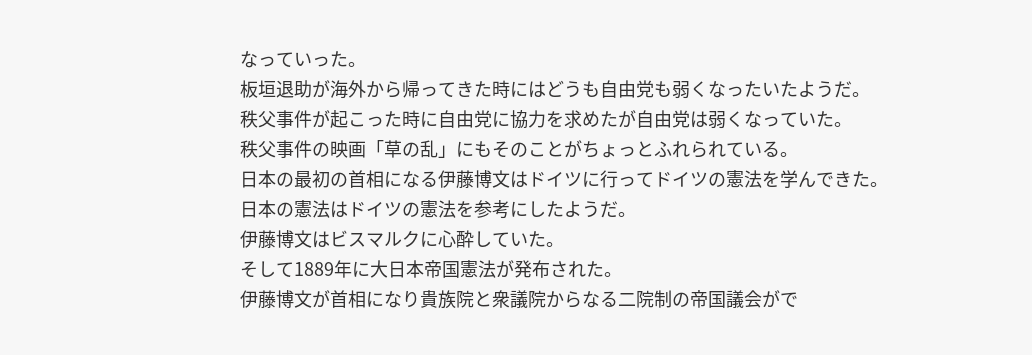なっていった。
板垣退助が海外から帰ってきた時にはどうも自由党も弱くなったいたようだ。
秩父事件が起こった時に自由党に協力を求めたが自由党は弱くなっていた。
秩父事件の映画「草の乱」にもそのことがちょっとふれられている。
日本の最初の首相になる伊藤博文はドイツに行ってドイツの憲法を学んできた。
日本の憲法はドイツの憲法を参考にしたようだ。
伊藤博文はビスマルクに心酔していた。
そして1889年に大日本帝国憲法が発布された。
伊藤博文が首相になり貴族院と衆議院からなる二院制の帝国議会がで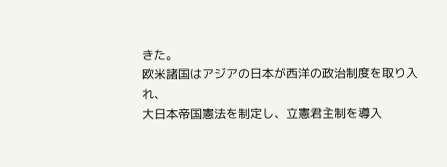きた。
欧米諸国はアジアの日本が西洋の政治制度を取り入れ、
大日本帝国憲法を制定し、立憲君主制を導入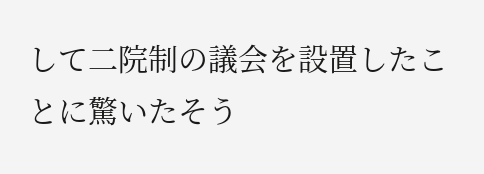して二院制の議会を設置したことに驚いたそう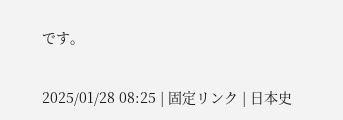です。

2025/01/28 08:25 | 固定リンク | 日本史